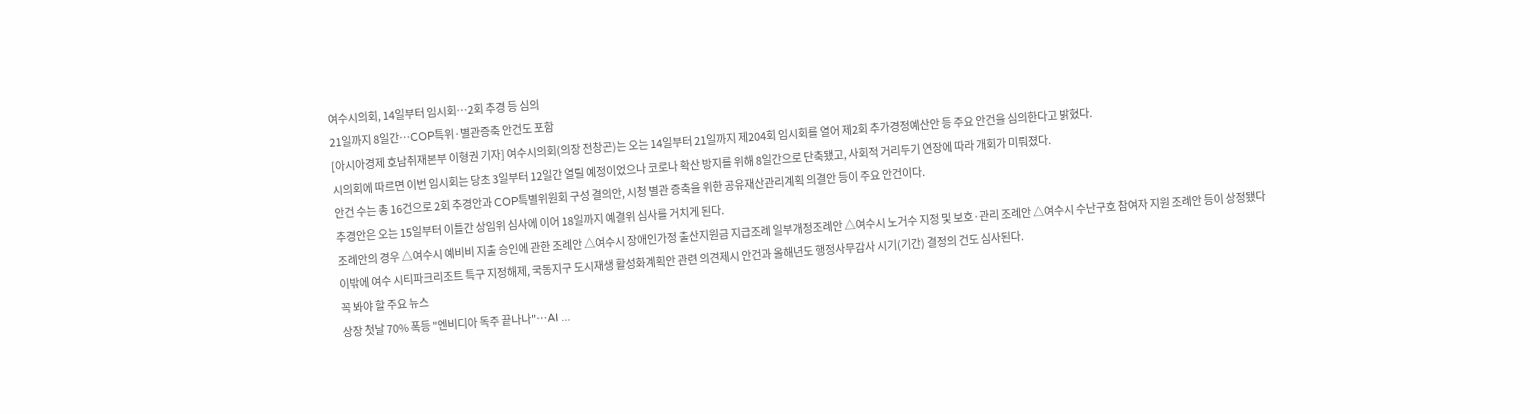여수시의회, 14일부터 임시회…2회 추경 등 심의
21일까지 8일간…COP특위·별관증축 안건도 포함
[아시아경제 호남취재본부 이형권 기자] 여수시의회(의장 전창곤)는 오는 14일부터 21일까지 제204회 임시회를 열어 제2회 추가경정예산안 등 주요 안건을 심의한다고 밝혔다.
시의회에 따르면 이번 임시회는 당초 3일부터 12일간 열릴 예정이었으나 코로나 확산 방지를 위해 8일간으로 단축됐고, 사회적 거리두기 연장에 따라 개회가 미뤄졌다.
안건 수는 총 16건으로 2회 추경안과 COP특별위원회 구성 결의안, 시청 별관 증축을 위한 공유재산관리계획 의결안 등이 주요 안건이다.
추경안은 오는 15일부터 이틀간 상임위 심사에 이어 18일까지 예결위 심사를 거치게 된다.
조례안의 경우 △여수시 예비비 지출 승인에 관한 조례안 △여수시 장애인가정 출산지원금 지급조례 일부개정조례안 △여수시 노거수 지정 및 보호·관리 조례안 △여수시 수난구호 참여자 지원 조례안 등이 상정됐다
이밖에 여수 시티파크리조트 특구 지정해제, 국동지구 도시재생 활성화계획안 관련 의견제시 안건과 올해년도 행정사무감사 시기(기간) 결정의 건도 심사된다.
꼭 봐야 할 주요 뉴스
상장 첫날 70% 폭등 "엔비디아 독주 끝나나"…AI ...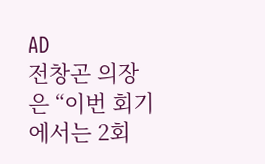AD
전창곤 의장은 “이번 회기에서는 2회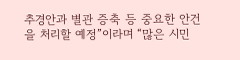추경안과 별관 증축 등 중요한 안건을 처리할 예정”이라며 “많은 시민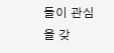들이 관심을 갖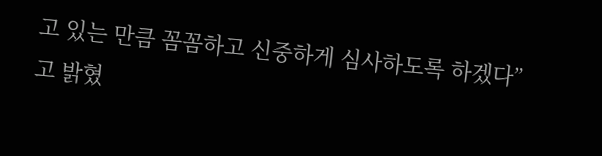고 있는 만큼 꼼꼼하고 신중하게 심사하도록 하겠다”고 밝혔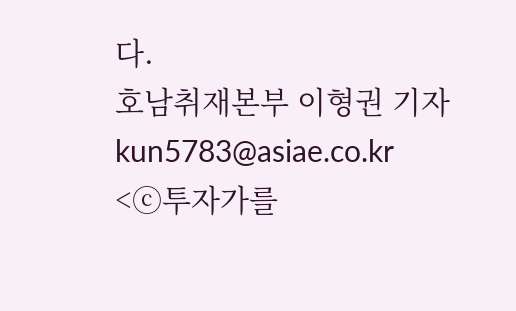다.
호남취재본부 이형권 기자 kun5783@asiae.co.kr
<ⓒ투자가를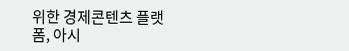위한 경제콘텐츠 플랫폼, 아시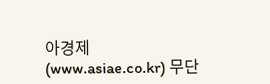아경제(www.asiae.co.kr) 무단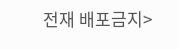전재 배포금지>